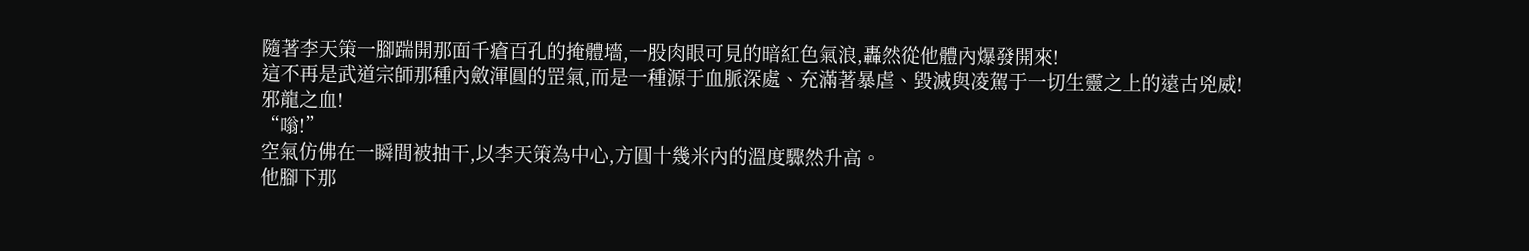隨著李天策一腳踹開那面千瘡百孔的掩體墻,一股肉眼可見的暗紅色氣浪,轟然從他體內爆發開來!
這不再是武道宗師那種內斂渾圓的罡氣,而是一種源于血脈深處、充滿著暴虐、毀滅與凌駕于一切生靈之上的遠古兇威!
邪龍之血!
“嗡!”
空氣仿佛在一瞬間被抽干,以李天策為中心,方圓十幾米內的溫度驟然升高。
他腳下那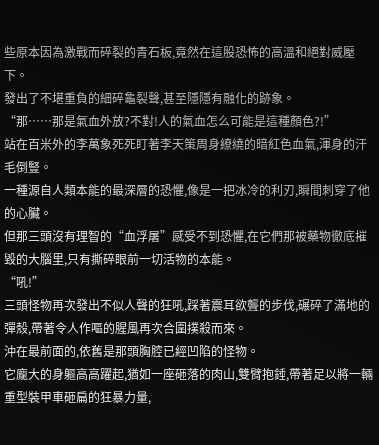些原本因為激戰而碎裂的青石板,竟然在這股恐怖的高溫和絕對威壓下。
發出了不堪重負的細碎龜裂聲,甚至隱隱有融化的跡象。
“那……那是氣血外放?不對!人的氣血怎么可能是這種顏色?!”
站在百米外的李萬象死死盯著李天策周身繚繞的暗紅色血氣,渾身的汗毛倒豎。
一種源自人類本能的最深層的恐懼,像是一把冰冷的利刃,瞬間刺穿了他的心臟。
但那三頭沒有理智的“血浮屠”感受不到恐懼,在它們那被藥物徹底摧毀的大腦里,只有撕碎眼前一切活物的本能。
“吼!”
三頭怪物再次發出不似人聲的狂吼,踩著震耳欲聾的步伐,碾碎了滿地的彈殼,帶著令人作嘔的腥風再次合圍撲殺而來。
沖在最前面的,依舊是那頭胸腔已經凹陷的怪物。
它龐大的身軀高高躍起,猶如一座砸落的肉山,雙臂抱錘,帶著足以將一輛重型裝甲車砸扁的狂暴力量,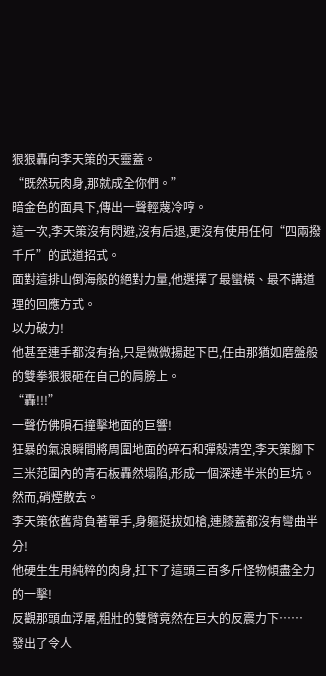狠狠轟向李天策的天靈蓋。
“既然玩肉身,那就成全你們。”
暗金色的面具下,傳出一聲輕蔑冷哼。
這一次,李天策沒有閃避,沒有后退,更沒有使用任何“四兩撥千斤”的武道招式。
面對這排山倒海般的絕對力量,他選擇了最蠻橫、最不講道理的回應方式。
以力破力!
他甚至連手都沒有抬,只是微微揚起下巴,任由那猶如磨盤般的雙拳狠狠砸在自己的肩膀上。
“轟!!!”
一聲仿佛隕石撞擊地面的巨響!
狂暴的氣浪瞬間將周圍地面的碎石和彈殼清空,李天策腳下三米范圍內的青石板轟然塌陷,形成一個深達半米的巨坑。
然而,硝煙散去。
李天策依舊背負著單手,身軀挺拔如槍,連膝蓋都沒有彎曲半分!
他硬生生用純粹的肉身,扛下了這頭三百多斤怪物傾盡全力的一擊!
反觀那頭血浮屠,粗壯的雙臂竟然在巨大的反震力下……
發出了令人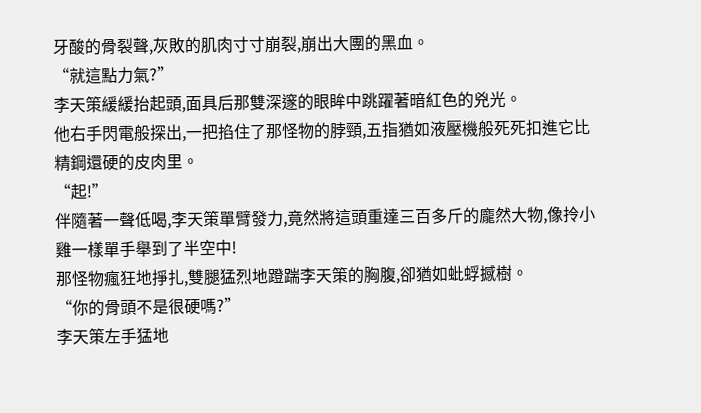牙酸的骨裂聲,灰敗的肌肉寸寸崩裂,崩出大團的黑血。
“就這點力氣?”
李天策緩緩抬起頭,面具后那雙深邃的眼眸中跳躍著暗紅色的兇光。
他右手閃電般探出,一把掐住了那怪物的脖頸,五指猶如液壓機般死死扣進它比精鋼還硬的皮肉里。
“起!”
伴隨著一聲低喝,李天策單臂發力,竟然將這頭重達三百多斤的龐然大物,像拎小雞一樣單手舉到了半空中!
那怪物瘋狂地掙扎,雙腿猛烈地蹬踹李天策的胸腹,卻猶如蚍蜉撼樹。
“你的骨頭不是很硬嗎?”
李天策左手猛地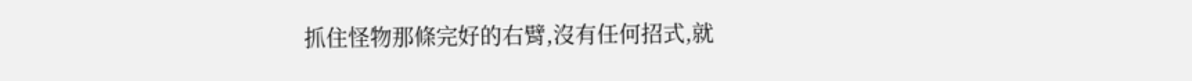抓住怪物那條完好的右臂,沒有任何招式,就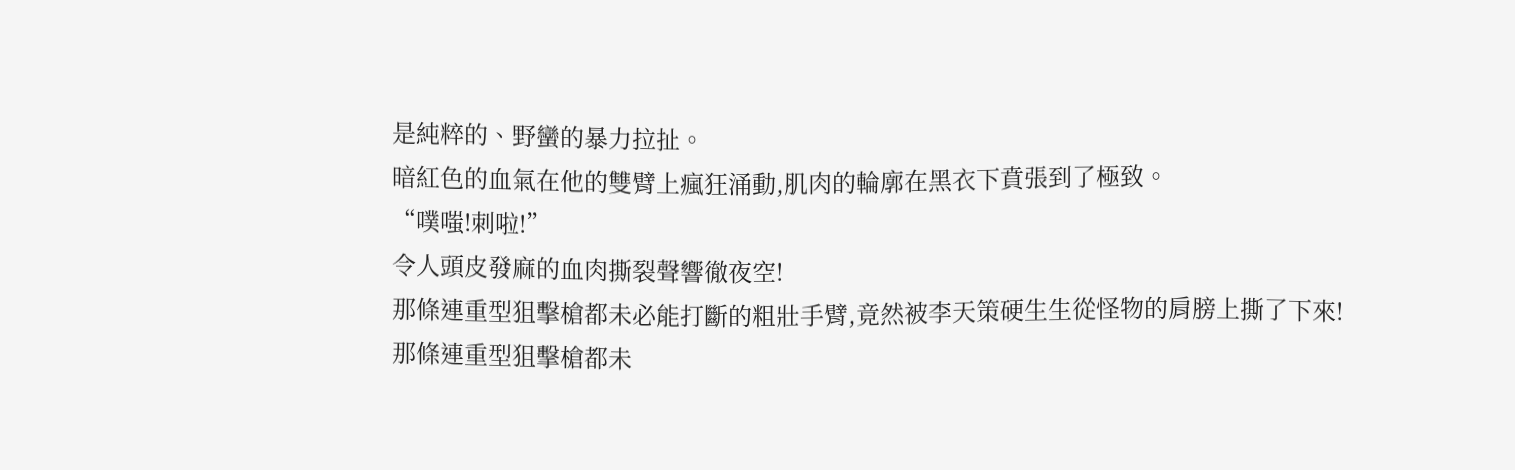是純粹的、野蠻的暴力拉扯。
暗紅色的血氣在他的雙臂上瘋狂涌動,肌肉的輪廓在黑衣下賁張到了極致。
“噗嗤!刺啦!”
令人頭皮發麻的血肉撕裂聲響徹夜空!
那條連重型狙擊槍都未必能打斷的粗壯手臂,竟然被李天策硬生生從怪物的肩膀上撕了下來!
那條連重型狙擊槍都未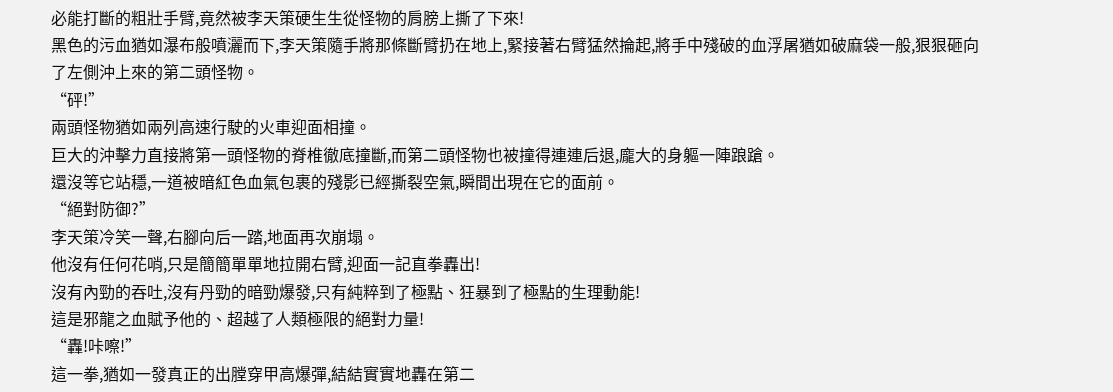必能打斷的粗壯手臂,竟然被李天策硬生生從怪物的肩膀上撕了下來!
黑色的污血猶如瀑布般噴灑而下,李天策隨手將那條斷臂扔在地上,緊接著右臂猛然掄起,將手中殘破的血浮屠猶如破麻袋一般,狠狠砸向了左側沖上來的第二頭怪物。
“砰!”
兩頭怪物猶如兩列高速行駛的火車迎面相撞。
巨大的沖擊力直接將第一頭怪物的脊椎徹底撞斷,而第二頭怪物也被撞得連連后退,龐大的身軀一陣踉蹌。
還沒等它站穩,一道被暗紅色血氣包裹的殘影已經撕裂空氣,瞬間出現在它的面前。
“絕對防御?”
李天策冷笑一聲,右腳向后一踏,地面再次崩塌。
他沒有任何花哨,只是簡簡單單地拉開右臂,迎面一記直拳轟出!
沒有內勁的吞吐,沒有丹勁的暗勁爆發,只有純粹到了極點、狂暴到了極點的生理動能!
這是邪龍之血賦予他的、超越了人類極限的絕對力量!
“轟!咔嚓!”
這一拳,猶如一發真正的出膛穿甲高爆彈,結結實實地轟在第二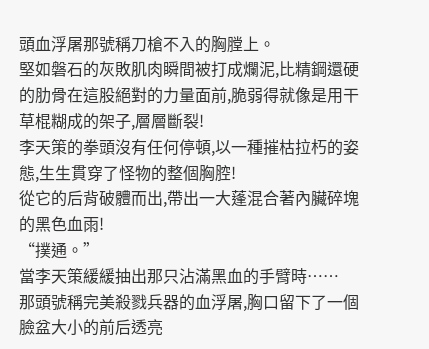頭血浮屠那號稱刀槍不入的胸膛上。
堅如磐石的灰敗肌肉瞬間被打成爛泥,比精鋼還硬的肋骨在這股絕對的力量面前,脆弱得就像是用干草棍糊成的架子,層層斷裂!
李天策的拳頭沒有任何停頓,以一種摧枯拉朽的姿態,生生貫穿了怪物的整個胸腔!
從它的后背破體而出,帶出一大蓬混合著內臟碎塊的黑色血雨!
“撲通。”
當李天策緩緩抽出那只沾滿黑血的手臂時……
那頭號稱完美殺戮兵器的血浮屠,胸口留下了一個臉盆大小的前后透亮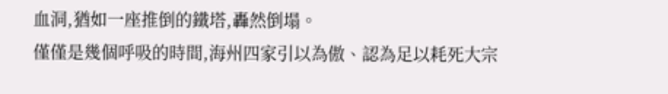血洞,猶如一座推倒的鐵塔,轟然倒塌。
僅僅是幾個呼吸的時間,海州四家引以為傲、認為足以耗死大宗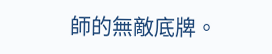師的無敵底牌。